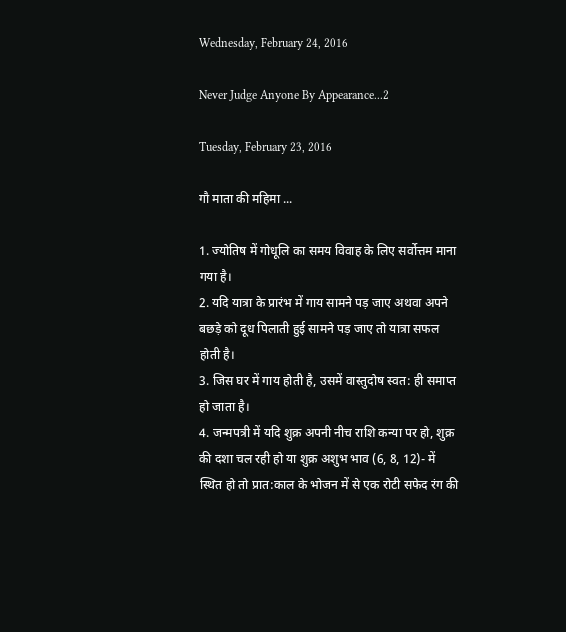Wednesday, February 24, 2016

Never Judge Anyone By Appearance...2

Tuesday, February 23, 2016

गौ माता की महिमा ...

1. ज्योतिष में गोधू‍लि का समय विवाह के लिए सर्वोत्तम माना गया है।
2. यदि यात्रा के प्रारंभ में गाय सामने पड़ जाए अथवा अपने बछड़े को दूध पिलाती हुई सामने पड़ जाए तो यात्रा सफल होती है।
3. जिस घर में गाय होती है, उसमें वास्तुदोष स्वत: ही समाप्त हो जाता है।
4. जन्मपत्री में यदि शुक्र अपनी नीच राशि कन्या पर हो, शुक्र की दशा चल रही हो या शुक्र अशुभ भाव (6, 8, 12)- में स्‍थित हो तो प्रात:काल के भोजन में से एक रोटी सफेद रंग की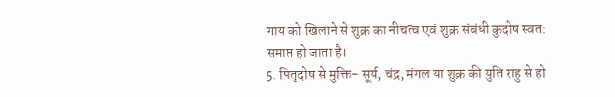गाय को खिलाने से शुक्र का नीचत्व एवं शुक्र संबंधी कुदोष स्वत: समाप्त हो जाता है।
5. पितृदोष से मुक्ति- सूर्य, चंद्र, मंगल या शुक्र की युति राहु से हो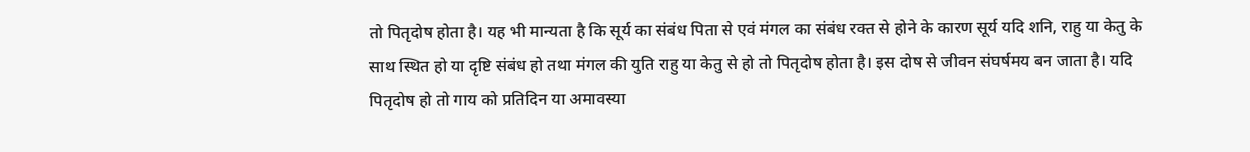तो पितृदोष होता है। यह भी मान्यता है कि सूर्य का संबंध पिता से एवं मंगल का संबंध रक्त से होने के कारण सूर्य यदि शनि, राहु या केतु के साथ स्थित हो या दृष्टि संबंध हो तथा मंगल की यु‍ति राहु या केतु से हो तो पितृदोष होता है। इस दोष से जीवन संघर्षमय बन जाता है। यदि पितृदोष हो तो गाय को प्रतिदिन या अमावस्या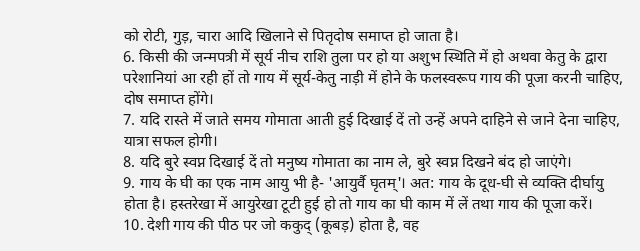को रोटी, गुड़, चारा आदि खिलाने से पितृदोष समाप्त हो जाता है।
6. किसी की जन्मपत्री में सूर्य नीच राशि तुला पर हो या अशुभ स्‍थिति में हो अथवा केतु के द्वारा परेशानियां आ रही हों तो गाय में सूर्य-केतु नाड़ी में होने के फलस्वरूप गाय की पूजा करनी चाहिए, दोष समाप्त होंगे।
7. यदि रास्ते में जाते समय गोमाता आती हुई दिखाई दें तो उन्हें अपने दाहिने से जाने देना चाहिए, यात्रा सफल होगी।
8. यदि बुरे स्वप्न दिखाई दें तो मनुष्य गोमाता का नाम ले, बुरे स्वप्न दिखने बंद हो जाएंगे।
9. गाय के घी का एक नाम आयु भी है- 'आयुर्वै घृतम्'। अत: गाय के दूध-घी से व्यक्ति दीर्घायु होता है। हस्तरेखा में आयुरेखा टूटी हुई हो तो गाय का घी काम में लें तथा गाय की पूजा करें।
10. देशी गाय की पीठ पर जो ककुद् (कूबड़) होता है, वह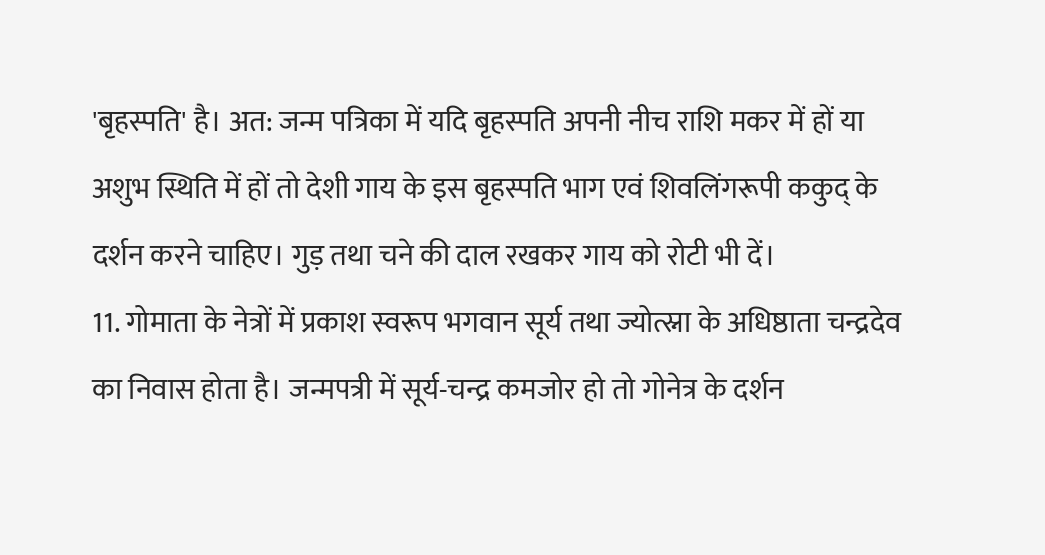'बृहस्पति' है। अत: जन्म पत्रिका में यदि बृहस्पति अपनी नीच राशि मकर में हों या अशुभ स्थिति में हों तो देशी गाय के इस बृहस्पति भाग एवं शिवलिंगरूपी ककुद् के दर्शन करने चाहिए। गुड़ तथा चने की दाल रखकर गाय को रोटी भी दें।
11. गोमाता के नेत्रों में प्रकाश स्वरूप भगवान सूर्य तथा ज्योत्स्ना के अधिष्ठाता चन्द्रदेव का निवास होता है। जन्मपत्री में सूर्य-चन्द्र कमजोर हो तो गोनेत्र के दर्शन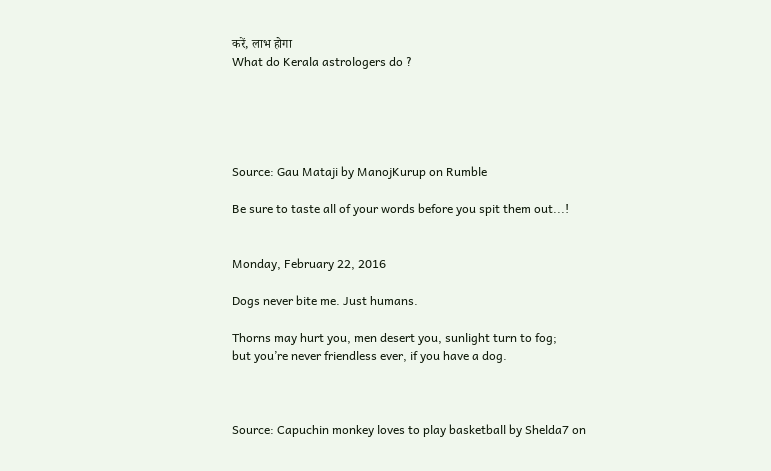करें, लाभ होगा
What do Kerala astrologers do ?





Source: Gau Mataji by ManojKurup on Rumble

Be sure to taste all of your words before you spit them out...!


Monday, February 22, 2016

Dogs never bite me. Just humans.

Thorns may hurt you, men desert you, sunlight turn to fog;
but you’re never friendless ever, if you have a dog.



Source: Capuchin monkey loves to play basketball by Shelda7 on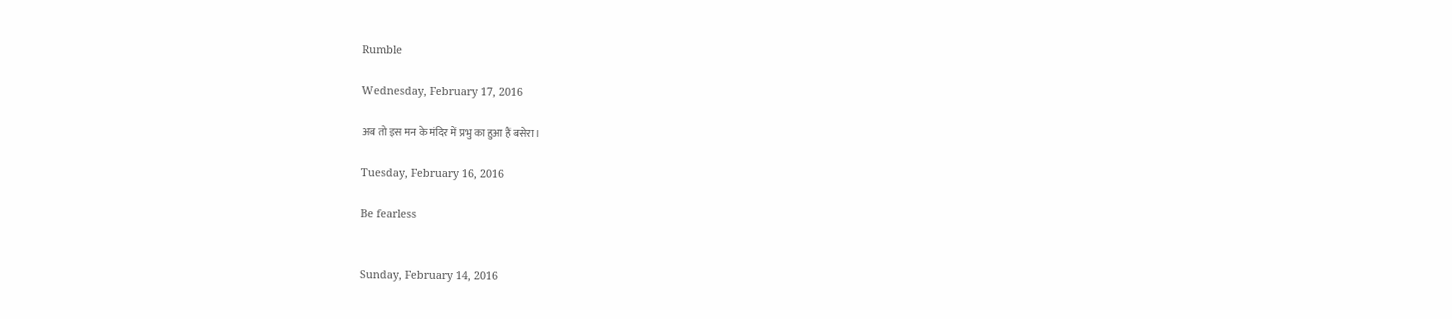Rumble

Wednesday, February 17, 2016

अब तो इस मन के मंदिर में प्रभु का हुआ हैं बसेरा।

Tuesday, February 16, 2016

Be fearless


Sunday, February 14, 2016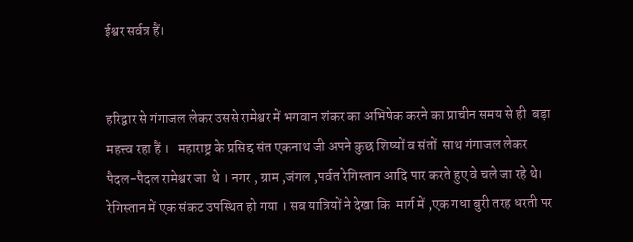ईश्वर सर्वत्र हैं।


हरिद्वार से गंगाजल लेकर उससे रामेश्वर में भगवान शंकर का अभिषेक करने का प्राचीन समय से ही  बड़ा महत्त्व रहा हैं ।   महाराष्ट्र के प्रसिद्द संत एकनाथ जी अपने कुछ शिष्यों व संतों  साथ गंगाजल लेकर पैदल-पैदल रामेश्वर जा  थे । नगर , ग्राम ,जंगल ,पर्वत रेगिस्तान आदि पार करते हुए वे चले जा रहे थे। रेगिस्तान में एक संकट उपस्थित हो गया । सब यात्रियों ने देखा कि  मार्ग में ,एक गधा बुरी तरह धरती पर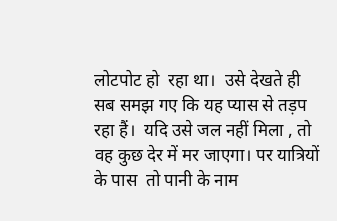लोटपोट हो  रहा था।  उसे देखते ही सब समझ गए कि यह प्यास से तड़प रहा हैं।  यदि उसे जल नहीं मिला , तो वह कुछ देर में मर जाएगा। पर यात्रियों  के पास  तो पानी के नाम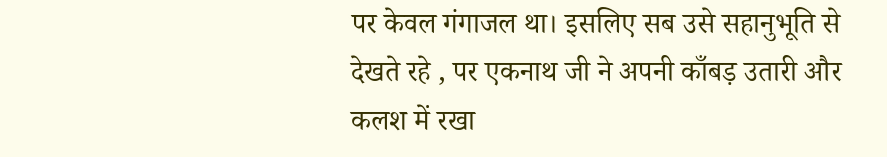पर केवल गंगाजल था। इसलिए सब उसे सहानुभूति से देखते रहे , पर एकनाथ जी ने अपनी काँबड़ उतारी और  कलश में रखा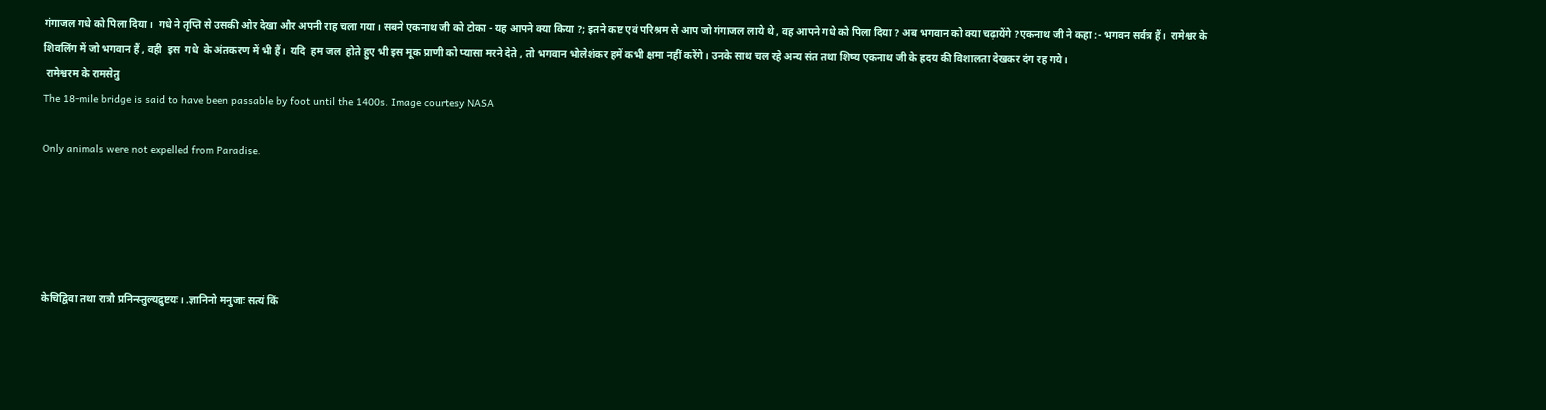गंगाजल गधे को पिला दिया।  गधे ने तृप्ति से उसकी ओर देखा और अपनी राह चला गया। सबने एकनाथ जी को टोका - यह आपने क्या किया ?; इतने कष्ट एवं परिश्रम से आप जो गंगाजल लाये थे , वह आपने गधे को पिला दिया ? अब भगवान को क्या चढ़ायेंगे ?एकनाथ जी ने कहा :- भगवन सर्वत्र हैं।  रामेश्वर के शिवलिंग में जो भगवान हैं , वही  इस  गधे  के अंतकरण में भी हैं।  यदि  हम जल  होते हुए भी इस मूक प्राणी को प्यासा मरने देते , तो भगवान भोलेशंकर हमें कभी क्षमा नहीं करेंगे। उनके साथ चल रहे अन्य संत तथा शिष्य एकनाथ जी के ह्रदय की विशालता देखकर दंग रह गये।
 रामेश्वरम के रामसेतु
The 18-mile bridge is said to have been passable by foot until the 1400s. Image courtesy NASA

Only animals were not expelled from Paradise.





केचिद्विवा तथा रात्रौ प्रनिन्स्तुल्यद्रुष्टयः। .ज्ञानिनो मनुजाः सत्यं किं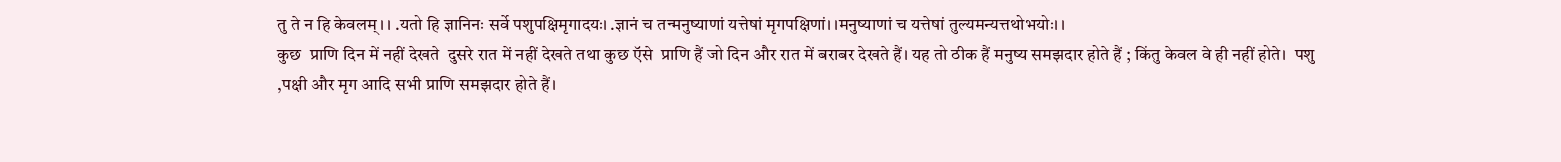तु ते न हि केवलम्। । .यतो हि ज्ञानिनः सर्वे पशुपक्षिमृगादयः। .ज्ञानं च तन्मनुष्याणां यत्तेषां मृगपक्षिणां। ।मनुष्याणां च यत्तेषां तुल्यमन्यत्तथोभयोः। ।
कुछ  प्राणि दिन में नहीं देखते  दुसरे रात में नहीं देखते तथा कुछ ऍसे  प्राणि हैं जो दिन और रात में बराबर देखते हैं। यह तो ठीक हैं मनुष्य समझदार होते हैं ; किंतु केवल वे ही नहीं होते।  पशु ,पक्षी और मृग आदि सभी प्राणि समझदार होते हैं।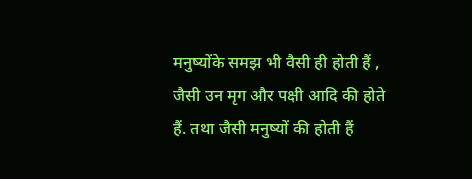मनुष्योंके समझ भी वैसी ही होती हैं , जैसी उन मृग और पक्षी आदि की होते हैं. तथा जैसी मनुष्यों की होती हैं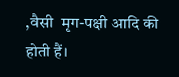,वैसी  मृग-पक्षी आदि की होती हैं।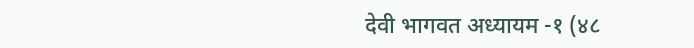देवी भागवत अध्यायम -१ (४८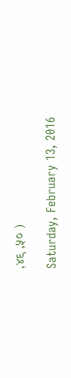,४९ ,५० )

Saturday, February 13, 2016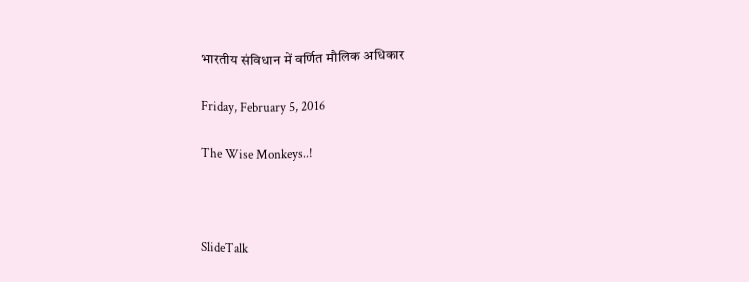भारतीय संविधान में वर्णित मौलिक अधिकार

Friday, February 5, 2016

The Wise Monkeys..!



SlideTalk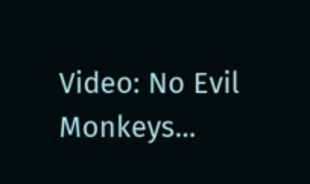Video: No Evil Monkeys...